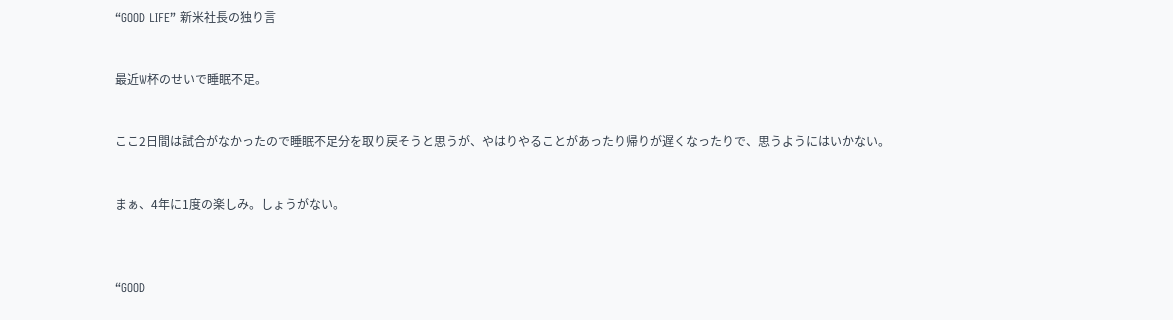“GOOD LIFE” 新米社長の独り言


最近W杯のせいで睡眠不足。


ここ2日間は試合がなかったので睡眠不足分を取り戻そうと思うが、やはりやることがあったり帰りが遅くなったりで、思うようにはいかない。


まぁ、4年に1度の楽しみ。しょうがない。



“GOOD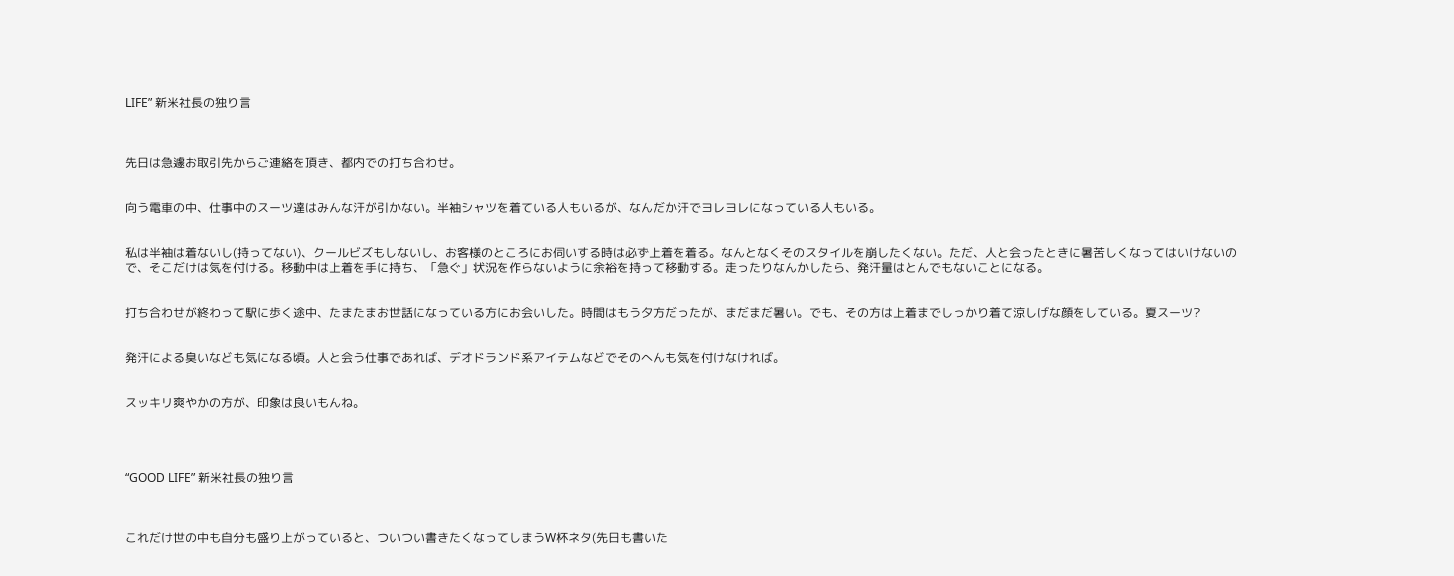LIFE” 新米社長の独り言



先日は急遽お取引先からご連絡を頂き、都内での打ち合わせ。


向う電車の中、仕事中のスーツ達はみんな汗が引かない。半袖シャツを着ている人もいるが、なんだか汗でヨレヨレになっている人もいる。


私は半袖は着ないし(持ってない)、クールビズもしないし、お客様のところにお伺いする時は必ず上着を着る。なんとなくそのスタイルを崩したくない。ただ、人と会ったときに暑苦しくなってはいけないので、そこだけは気を付ける。移動中は上着を手に持ち、「急ぐ」状況を作らないように余裕を持って移動する。走ったりなんかしたら、発汗量はとんでもないことになる。


打ち合わせが終わって駅に歩く途中、たまたまお世話になっている方にお会いした。時間はもう夕方だったが、まだまだ暑い。でも、その方は上着までしっかり着て涼しげな顔をしている。夏スーツ?


発汗による臭いなども気になる頃。人と会う仕事であれば、デオドランド系アイテムなどでそのへんも気を付けなければ。


スッキリ爽やかの方が、印象は良いもんね。




“GOOD LIFE” 新米社長の独り言



これだけ世の中も自分も盛り上がっていると、ついつい書きたくなってしまうW杯ネタ(先日も書いた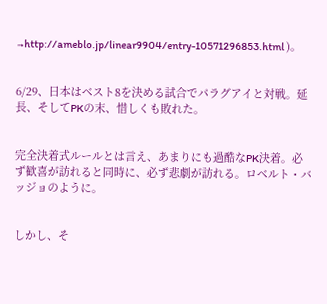→http://ameblo.jp/linear9904/entry-10571296853.html )。


6/29、日本はベスト8を決める試合でパラグアイと対戦。延長、そしてPKの末、惜しくも敗れた。


完全決着式ルールとは言え、あまりにも過酷なPK決着。必ず歓喜が訪れると同時に、必ず悲劇が訪れる。ロベルト・バッジョのように。


しかし、そ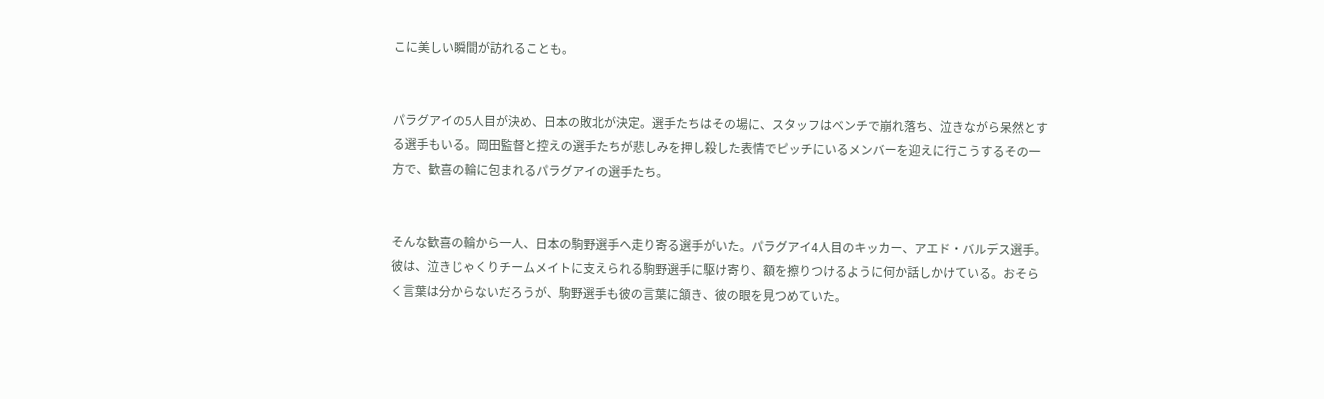こに美しい瞬間が訪れることも。


パラグアイの5人目が決め、日本の敗北が決定。選手たちはその場に、スタッフはベンチで崩れ落ち、泣きながら呆然とする選手もいる。岡田監督と控えの選手たちが悲しみを押し殺した表情でピッチにいるメンバーを迎えに行こうするその一方で、歓喜の輪に包まれるパラグアイの選手たち。


そんな歓喜の輪から一人、日本の駒野選手へ走り寄る選手がいた。パラグアイ4人目のキッカー、アエド・バルデス選手。彼は、泣きじゃくりチームメイトに支えられる駒野選手に駆け寄り、額を擦りつけるように何か話しかけている。おそらく言葉は分からないだろうが、駒野選手も彼の言葉に頷き、彼の眼を見つめていた。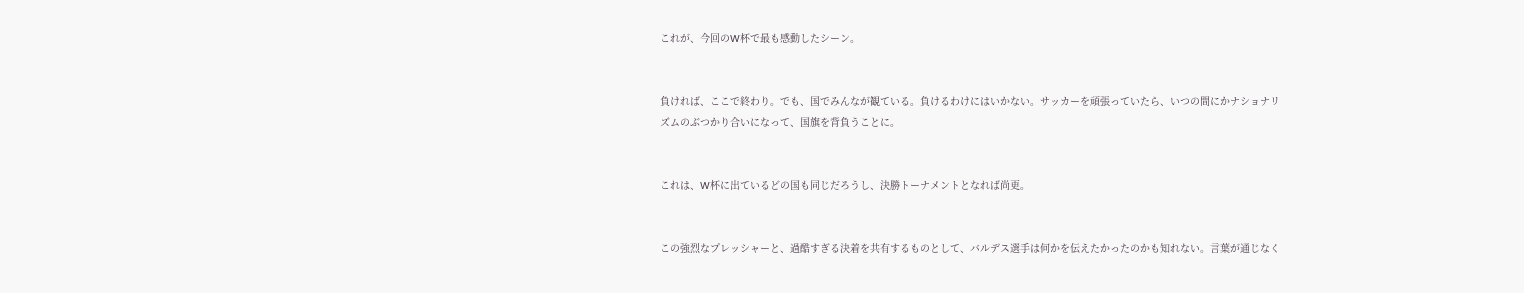これが、今回のW杯で最も感動したシーン。


負ければ、ここで終わり。でも、国でみんなが観ている。負けるわけにはいかない。サッカーを頑張っていたら、いつの間にかナショナリズムのぶつかり合いになって、国旗を背負うことに。


これは、W杯に出ているどの国も同じだろうし、決勝トーナメントとなれば尚更。


この強烈なプレッシャーと、過酷すぎる決着を共有するものとして、バルデス選手は何かを伝えたかったのかも知れない。言葉が通じなく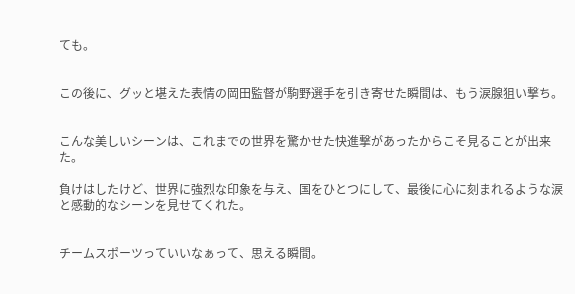ても。


この後に、グッと堪えた表情の岡田監督が駒野選手を引き寄せた瞬間は、もう涙腺狙い撃ち。


こんな美しいシーンは、これまでの世界を驚かせた快進撃があったからこそ見ることが出来た。

負けはしたけど、世界に強烈な印象を与え、国をひとつにして、最後に心に刻まれるような涙と感動的なシーンを見せてくれた。


チームスポーツっていいなぁって、思える瞬間。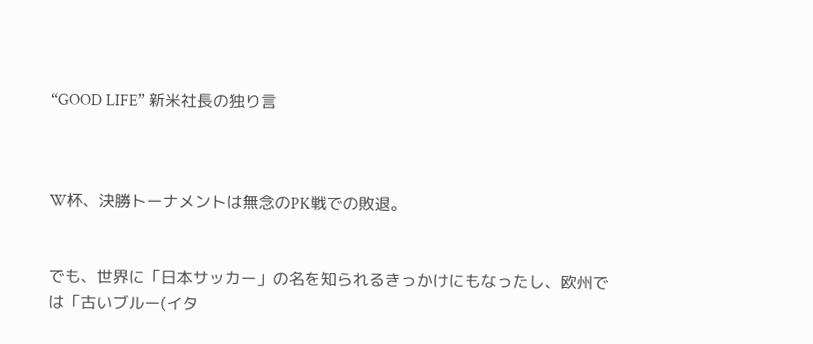“GOOD LIFE” 新米社長の独り言



W杯、決勝トーナメントは無念のPK戦での敗退。


でも、世界に「日本サッカー」の名を知られるきっかけにもなったし、欧州では「古いブルー(イタ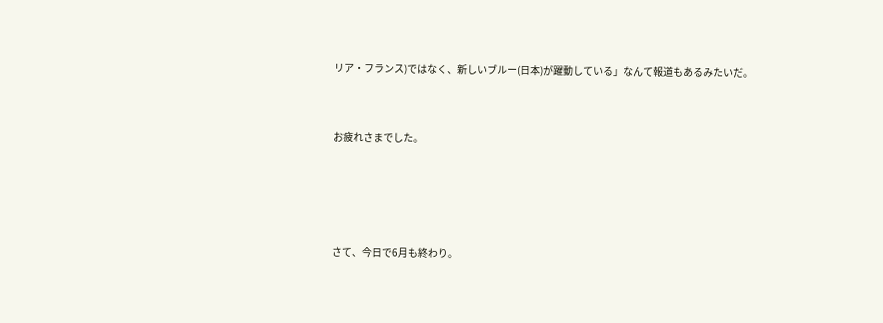リア・フランス)ではなく、新しいブルー(日本)が躍動している」なんて報道もあるみたいだ。


お疲れさまでした。




さて、今日で6月も終わり。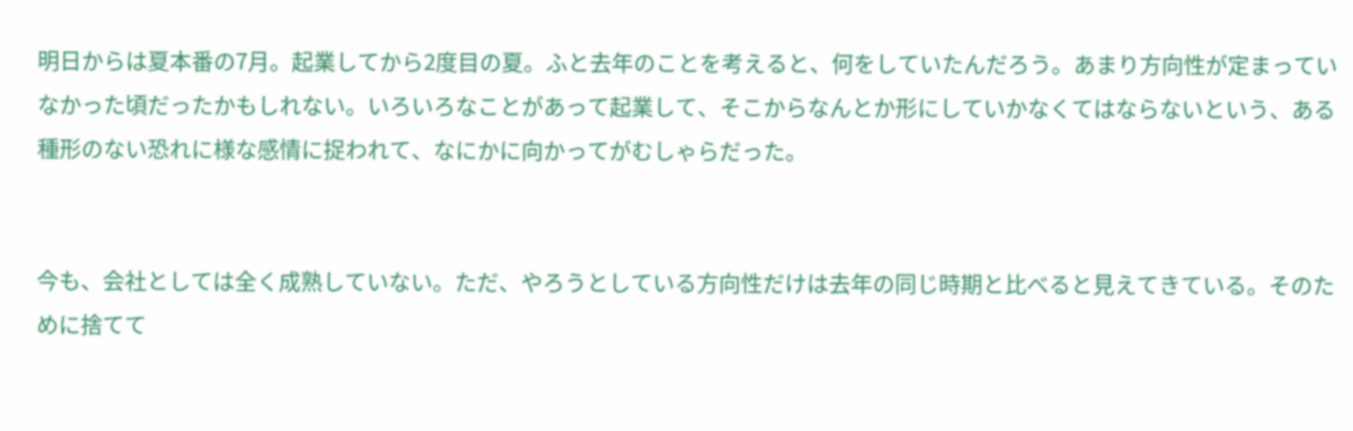明日からは夏本番の7月。起業してから2度目の夏。ふと去年のことを考えると、何をしていたんだろう。あまり方向性が定まっていなかった頃だったかもしれない。いろいろなことがあって起業して、そこからなんとか形にしていかなくてはならないという、ある種形のない恐れに様な感情に捉われて、なにかに向かってがむしゃらだった。


今も、会社としては全く成熟していない。ただ、やろうとしている方向性だけは去年の同じ時期と比べると見えてきている。そのために捨てて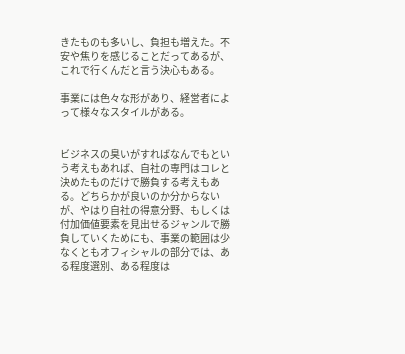きたものも多いし、負担も増えた。不安や焦りを感じることだってあるが、これで行くんだと言う決心もある。

事業には色々な形があり、経営者によって様々なスタイルがある。


ビジネスの臭いがすればなんでもという考えもあれば、自社の専門はコレと決めたものだけで勝負する考えもある。どちらかが良いのか分からないが、やはり自社の得意分野、もしくは付加価値要素を見出せるジャンルで勝負していくためにも、事業の範囲は少なくともオフィシャルの部分では、ある程度選別、ある程度は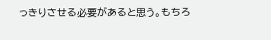っきりさせる必要があると思う。もちろ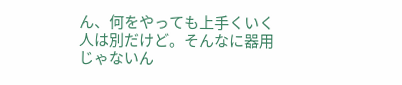ん、何をやっても上手くいく人は別だけど。そんなに器用じゃないん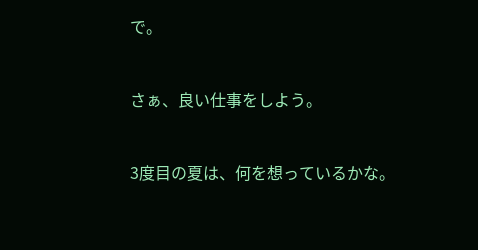で。


さぁ、良い仕事をしよう。


3度目の夏は、何を想っているかな。